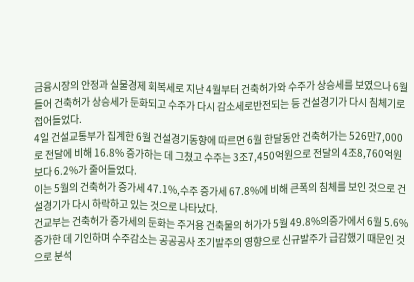금융시장의 안정과 실물경제 회복세로 지난 4월부터 건축허가와 수주가 상승세를 보였으나 6월들어 건축허가 상승세가 둔화되고 수주가 다시 감소세로반전되는 등 건설경기가 다시 침체기로 접어들었다.
4일 건설교통부가 집계한 6월 건설경기동향에 따르면 6월 한달동안 건축허가는 526만7,000로 전달에 비해 16.8% 증가하는 데 그쳤고 수주는 3조7,450억원으로 전달의 4조8,760억원보다 6.2%가 줄어들었다.
이는 5월의 건축허가 증가세 47.1%,수주 증가세 67.8%에 비해 큰폭의 침체를 보인 것으로 건설경기가 다시 하락하고 있는 것으로 나타났다.
건교부는 건축허가 증가세의 둔화는 주거용 건축물의 허가가 5월 49.8%의증가에서 6월 5.6% 증가한 데 기인하며 수주감소는 공공공사 조기발주의 영향으로 신규발주가 급감했기 때문인 것으로 분석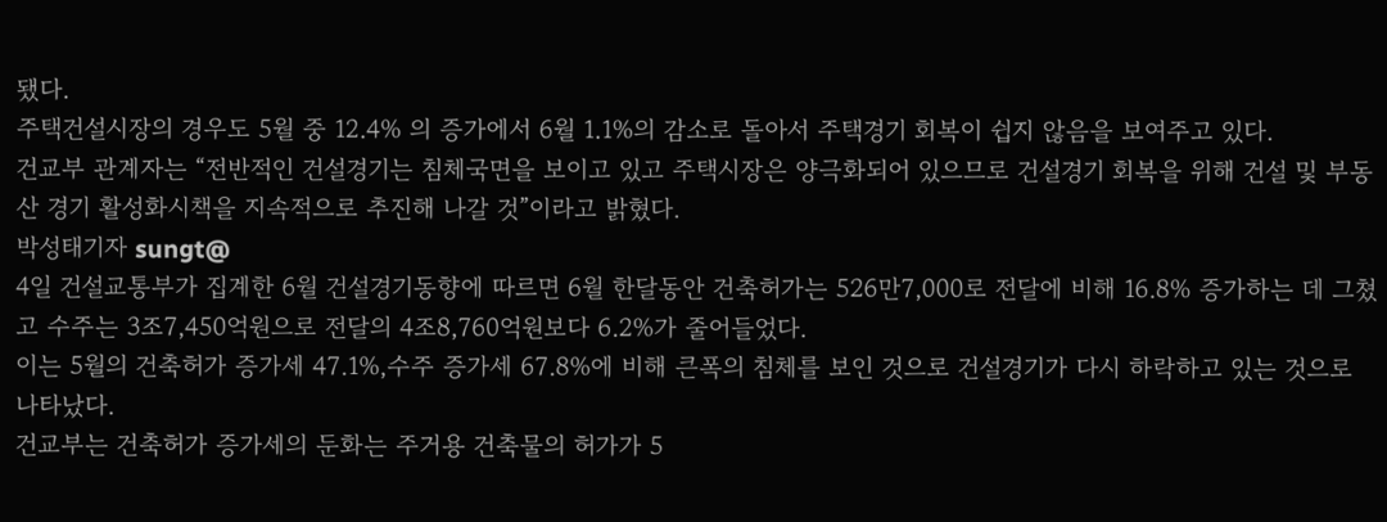됐다.
주택건설시장의 경우도 5월 중 12.4% 의 증가에서 6월 1.1%의 감소로 돌아서 주택경기 회복이 쉽지 않음을 보여주고 있다.
건교부 관계자는 “전반적인 건설경기는 침체국면을 보이고 있고 주택시장은 양극화되어 있으므로 건설경기 회복을 위해 건설 및 부동산 경기 활성화시책을 지속적으로 추진해 나갈 것”이라고 밝혔다.
박성태기자 sungt@
4일 건설교통부가 집계한 6월 건설경기동향에 따르면 6월 한달동안 건축허가는 526만7,000로 전달에 비해 16.8% 증가하는 데 그쳤고 수주는 3조7,450억원으로 전달의 4조8,760억원보다 6.2%가 줄어들었다.
이는 5월의 건축허가 증가세 47.1%,수주 증가세 67.8%에 비해 큰폭의 침체를 보인 것으로 건설경기가 다시 하락하고 있는 것으로 나타났다.
건교부는 건축허가 증가세의 둔화는 주거용 건축물의 허가가 5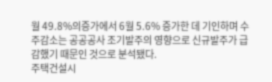월 49.8%의증가에서 6월 5.6% 증가한 데 기인하며 수주감소는 공공공사 조기발주의 영향으로 신규발주가 급감했기 때문인 것으로 분석됐다.
주택건설시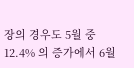장의 경우도 5월 중 12.4% 의 증가에서 6월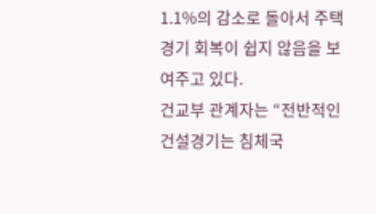1.1%의 감소로 돌아서 주택경기 회복이 쉽지 않음을 보여주고 있다.
건교부 관계자는 “전반적인 건설경기는 침체국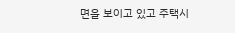면을 보이고 있고 주택시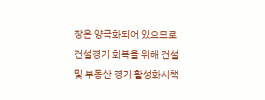장은 양극화되어 있으므로 건설경기 회복을 위해 건설 및 부동산 경기 활성화시책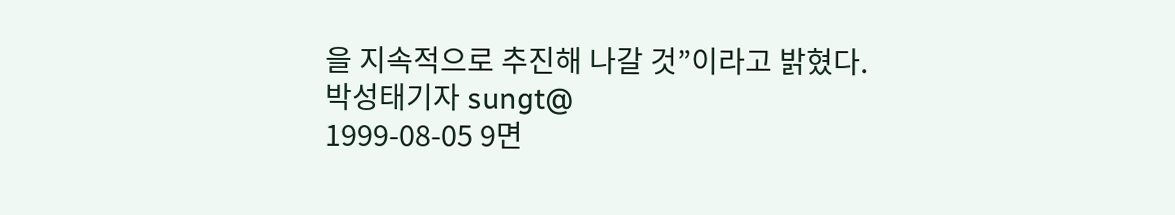을 지속적으로 추진해 나갈 것”이라고 밝혔다.
박성태기자 sungt@
1999-08-05 9면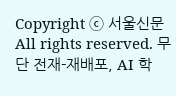Copyright ⓒ 서울신문 All rights reserved. 무단 전재-재배포, AI 학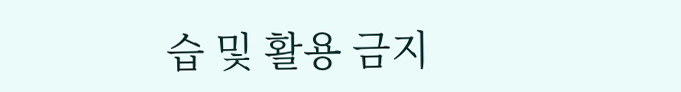습 및 활용 금지